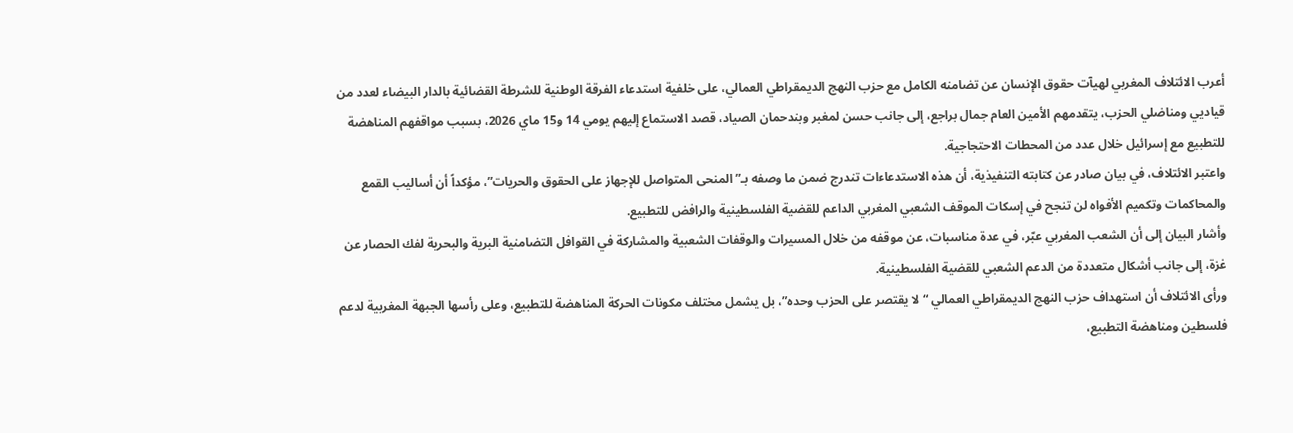أعرب الائتلاف المغربي لهيآت حقوق الإنسان عن تضامنه الكامل مع حزب النهج الديمقراطي العمالي، على خلفية استدعاء الفرقة الوطنية للشرطة القضائية بالدار البيضاء لعدد من قياديي ومناضلي الحزب، يتقدمهم الأمين العام جمال براجع، إلى جانب حسن لمغبر وبندحمان الصياد، قصد الاستماع إليهم يومي 14 و15 ماي 2026، بسبب مواقفهم المناهضة للتطبيع مع إسرائيل خلال عدد من المحطات الاحتجاجية.
واعتبر الائتلاف، في بيان صادر عن كتابته التنفيذية، أن هذه الاستدعاءات تندرج ضمن ما وصفه بـ”المنحى المتواصل للإجهاز على الحقوق والحريات”، مؤكداً أن أساليب القمع والمحاكمات وتكميم الأفواه لن تنجح في إسكات الموقف الشعبي المغربي الداعم للقضية الفلسطينية والرافض للتطبيع.
وأشار البيان إلى أن الشعب المغربي عبّر، في عدة مناسبات، عن موقفه من خلال المسيرات والوقفات الشعبية والمشاركة في القوافل التضامنية البرية والبحرية لفك الحصار عن غزة، إلى جانب أشكال متعددة من الدعم الشعبي للقضية الفلسطينية.
ورأى الائتلاف أن استهداف حزب النهج الديمقراطي العمالي “لا يقتصر على الحزب وحده”، بل يشمل مختلف مكونات الحركة المناهضة للتطبيع، وعلى رأسها الجبهة المغربية لدعم فلسطين ومناهضة التطبيع،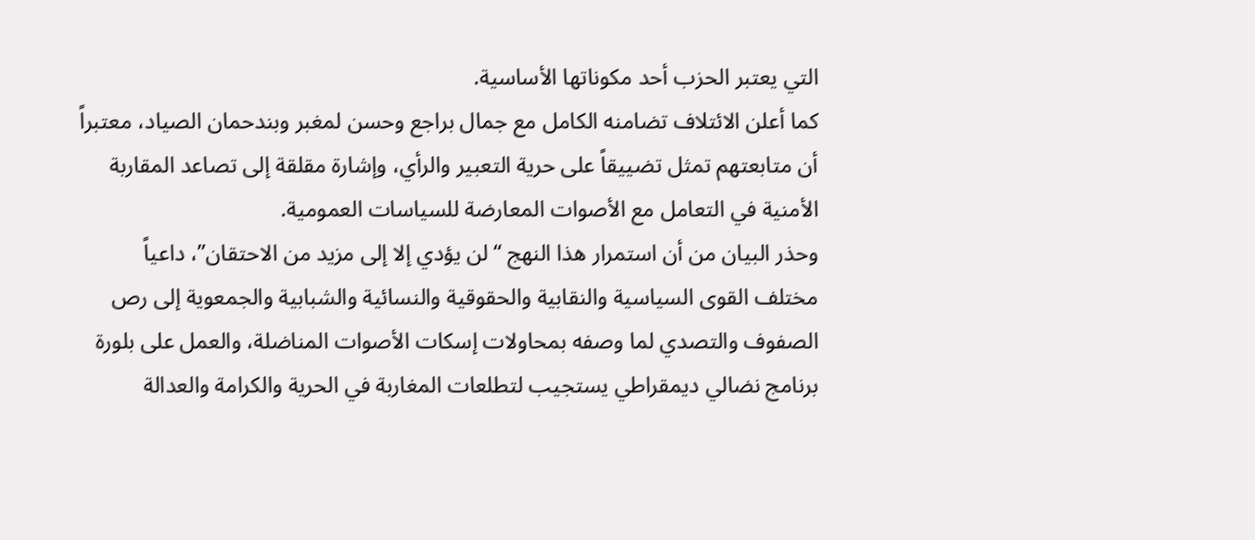التي يعتبر الحزب أحد مكوناتها الأساسية.
كما أعلن الائتلاف تضامنه الكامل مع جمال براجع وحسن لمغبر وبندحمان الصياد، معتبراً أن متابعتهم تمثل تضييقاً على حرية التعبير والرأي، وإشارة مقلقة إلى تصاعد المقاربة الأمنية في التعامل مع الأصوات المعارضة للسياسات العمومية.
وحذر البيان من أن استمرار هذا النهج “لن يؤدي إلا إلى مزيد من الاحتقان”، داعياً مختلف القوى السياسية والنقابية والحقوقية والنسائية والشبابية والجمعوية إلى رص الصفوف والتصدي لما وصفه بمحاولات إسكات الأصوات المناضلة، والعمل على بلورة برنامج نضالي ديمقراطي يستجيب لتطلعات المغاربة في الحرية والكرامة والعدالة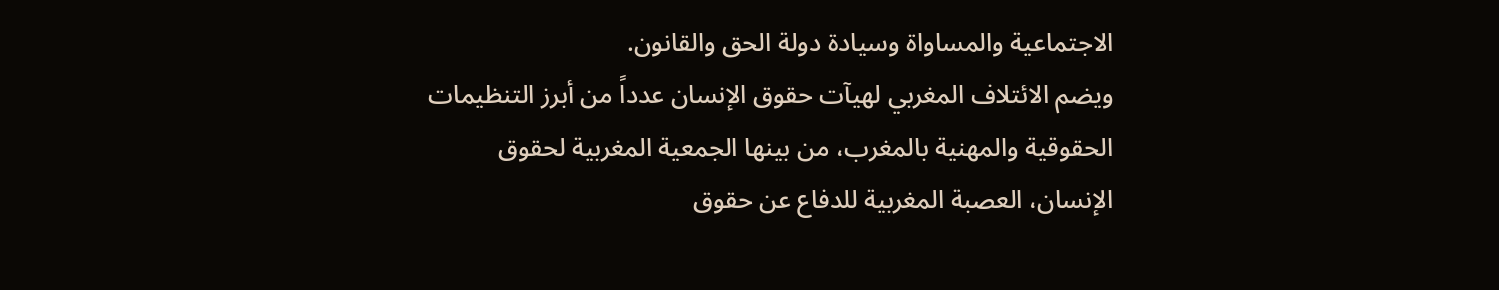الاجتماعية والمساواة وسيادة دولة الحق والقانون.
ويضم الائتلاف المغربي لهيآت حقوق الإنسان عدداً من أبرز التنظيمات الحقوقية والمهنية بالمغرب، من بينها الجمعية المغربية لحقوق الإنسان، العصبة المغربية للدفاع عن حقوق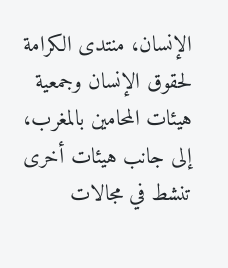الإنسان، منتدى الكرامة لحقوق الإنسان وجمعية هيئات المحامين بالمغرب، إلى جانب هيئات أخرى تنشط في مجالات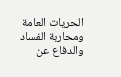الحريات العامة ومحاربة الفساد والدفاع عن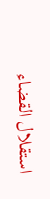استقلال القضاء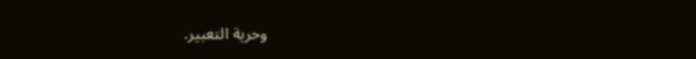وحرية التعبير.